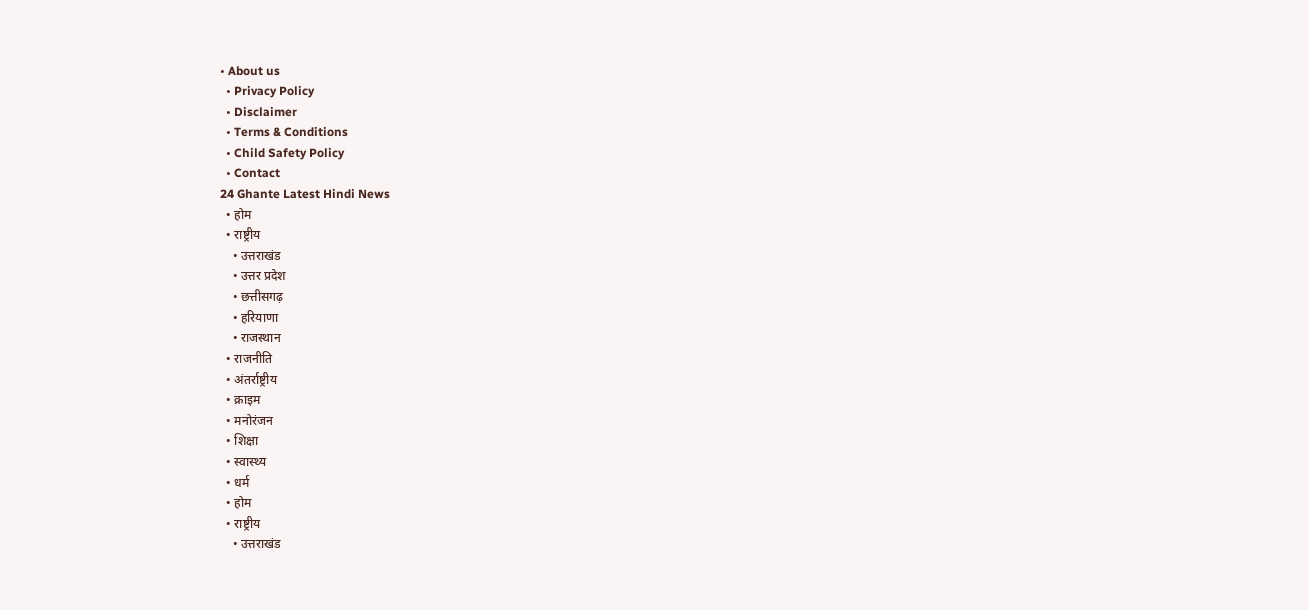• About us
  • Privacy Policy
  • Disclaimer
  • Terms & Conditions
  • Child Safety Policy
  • Contact
24 Ghante Latest Hindi News
  • होम
  • राष्ट्रीय
    • उत्तराखंड
    • उत्तर प्रदेश
    • छत्तीसगढ़
    • हरियाणा
    • राजस्थान
  • राजनीति
  • अंतर्राष्ट्रीय
  • क्राइम
  • मनोरंजन
  • शिक्षा
  • स्वास्थ्य
  • धर्म
  • होम
  • राष्ट्रीय
    • उत्तराखंड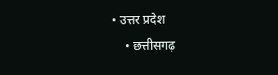• उत्तर प्रदेश
    • छत्तीसगढ़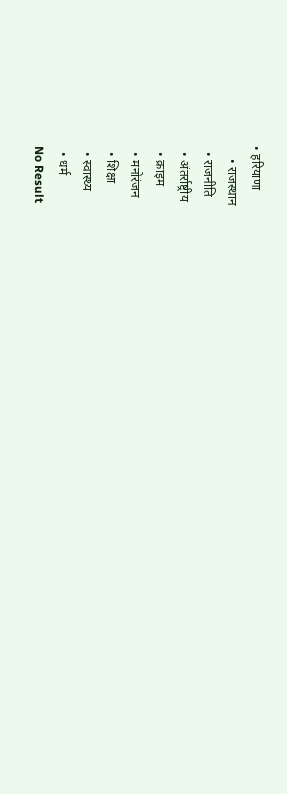• हरियाणा
    • राजस्थान
  • राजनीति
  • अंतर्राष्ट्रीय
  • क्राइम
  • मनोरंजन
  • शिक्षा
  • स्वास्थ्य
  • धर्म
No Result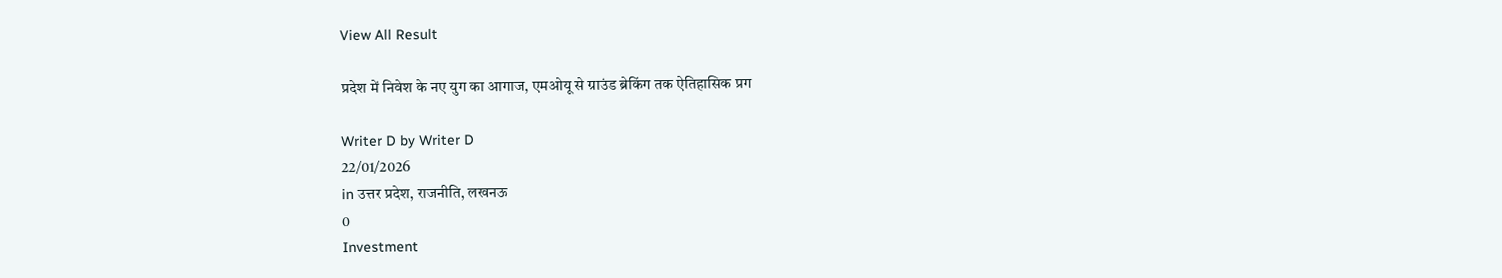View All Result

प्रदेश में निवेश के नए युग का आगाज, एमओयू से ग्राउंड ब्रेकिंग तक ऐतिहासिक प्रग

Writer D by Writer D
22/01/2026
in उत्तर प्रदेश, राजनीति, लखनऊ
0
Investment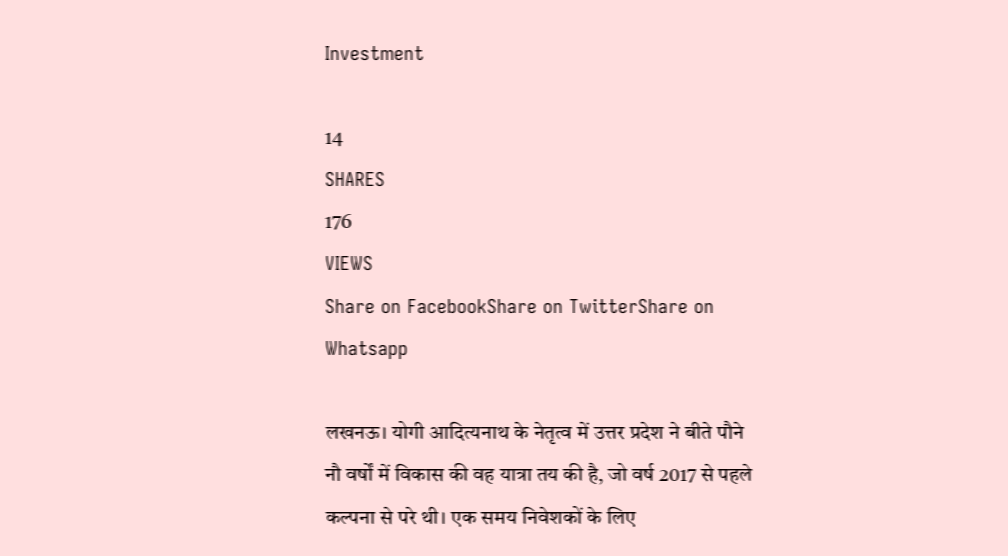Investment

14
SHARES
176
VIEWS
Share on FacebookShare on TwitterShare on Whatsapp

लखनऊ। योगी आदित्यनाथ के नेतृत्व में उत्तर प्रदेश ने बीते पौने नौ वर्षों में विकास की वह यात्रा तय की है, जो वर्ष 2017 से पहले कल्पना से परे थी। एक समय निवेशकों के लिए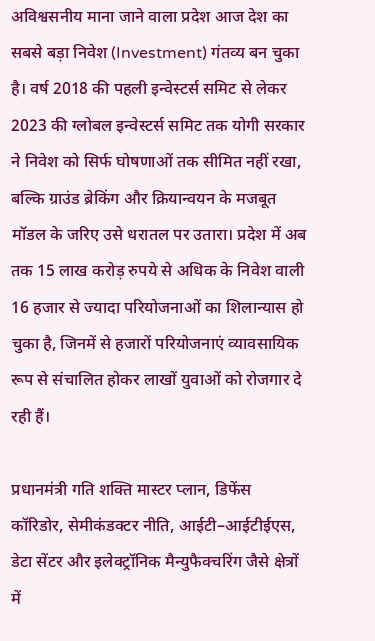अविश्वसनीय माना जाने वाला प्रदेश आज देश का सबसे बड़ा निवेश (Investment) गंतव्य बन चुका है। वर्ष 2018 की पहली इन्वेस्टर्स समिट से लेकर 2023 की ग्लोबल इन्वेस्टर्स समिट तक योगी सरकार ने निवेश को सिर्फ घोषणाओं तक सीमित नहीं रखा, बल्कि ग्राउंड ब्रेकिंग और क्रियान्वयन के मजबूत मॉडल के जरिए उसे धरातल पर उतारा। प्रदेश में अब तक 15 लाख करोड़ रुपये से अधिक के निवेश वाली 16 हजार से ज्यादा परियोजनाओं का शिलान्यास हो चुका है, जिनमें से हजारों परियोजनाएं व्यावसायिक रूप से संचालित होकर लाखों युवाओं को रोजगार दे रही हैं।

प्रधानमंत्री गति शक्ति मास्टर प्लान, डिफेंस कॉरिडोर, सेमीकंडक्टर नीति, आईटी–आईटीईएस, डेटा सेंटर और इलेक्ट्रॉनिक मैन्युफैक्चरिंग जैसे क्षेत्रों में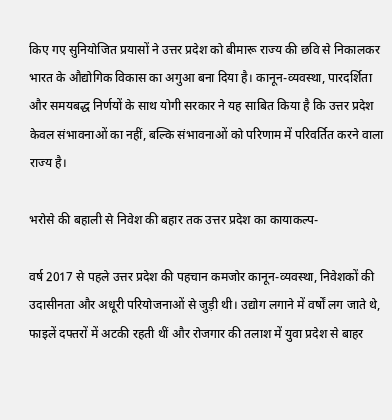किए गए सुनियोजित प्रयासों ने उत्तर प्रदेश को बीमारू राज्य की छवि से निकालकर भारत के औद्योगिक विकास का अगुआ बना दिया है। कानून-व्यवस्था, पारदर्शिता और समयबद्ध निर्णयों के साथ योगी सरकार ने यह साबित किया है कि उत्तर प्रदेश केवल संभावनाओं का नहीं, बल्कि संभावनाओं को परिणाम में परिवर्तित करने वाला राज्य है।

भरोसे की बहाली से निवेश की बहार तक उत्तर प्रदेश का कायाकल्प-

वर्ष 2017 से पहले उत्तर प्रदेश की पहचान कमजोर कानून-व्यवस्था, निवेशकों की उदासीनता और अधूरी परियोजनाओं से जुड़ी थी। उद्योग लगाने में वर्षों लग जाते थे, फाइलें दफ्तरों में अटकी रहती थीं और रोजगार की तलाश में युवा प्रदेश से बाहर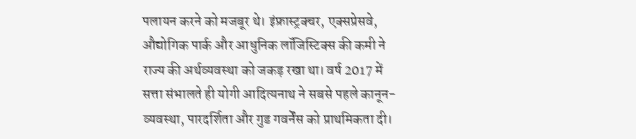पलायन करने को मजबूर थे। इंफ्रास्ट्रक्चर, एक्सप्रेसवे, औद्योगिक पार्क और आधुनिक लॉजिस्टिक्स की कमी ने राज्य की अर्थव्यवस्था को जकड़ रखा था। वर्ष 2017 में सत्ता संभालते ही योगी आदित्यनाथ ने सबसे पहले कानून-व्यवस्था, पारदर्शिता और गुड गवर्नेंस को प्राथमिकता दी।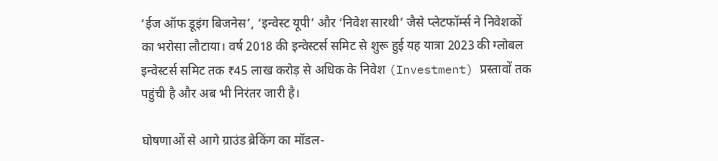‘ईज ऑफ डूइंग बिजनेस’, ‘इन्वेस्ट यूपी’ और ‘निवेश सारथी’ जैसे प्लेटफॉर्म्स ने निवेशकों का भरोसा लौटाया। वर्ष 2018 की इन्वेस्टर्स समिट से शुरू हुई यह यात्रा 2023 की ग्लोबल इन्वेस्टर्स समिट तक ₹45 लाख करोड़ से अधिक के निवेश (Investment) प्रस्तावों तक पहुंची है और अब भी निरंतर जारी है।

घोषणाओं से आगे ग्राउंड ब्रेकिंग का मॉडल-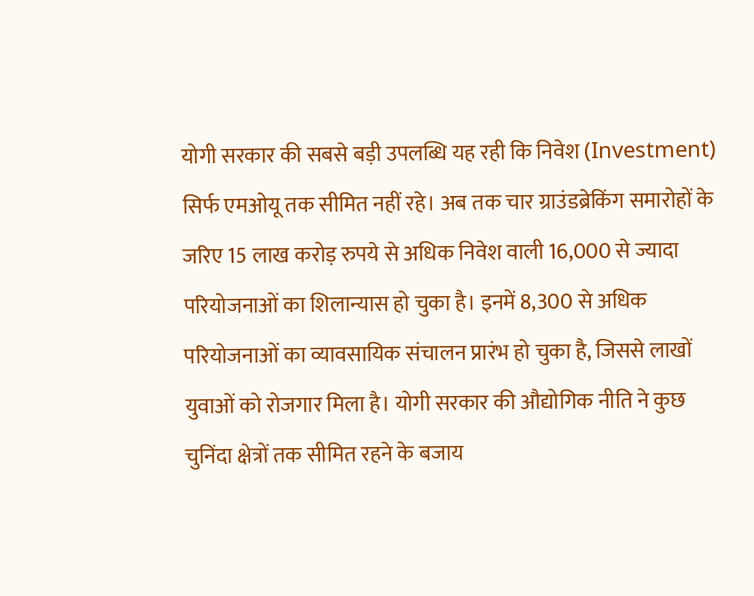योगी सरकार की सबसे बड़ी उपलब्धि यह रही कि निवेश (Investment) सिर्फ एमओयू तक सीमित नहीं रहे। अब तक चार ग्राउंडब्रेकिंग समारोहों के जरिए 15 लाख करोड़ रुपये से अधिक निवेश वाली 16,000 से ज्यादा परियोजनाओं का शिलान्यास हो चुका है। इनमें 8,300 से अधिक परियोजनाओं का व्यावसायिक संचालन प्रारंभ हो चुका है, जिससे लाखों युवाओं को रोजगार मिला है। योगी सरकार की औद्योगिक नीति ने कुछ चुनिंदा क्षेत्रों तक सीमित रहने के बजाय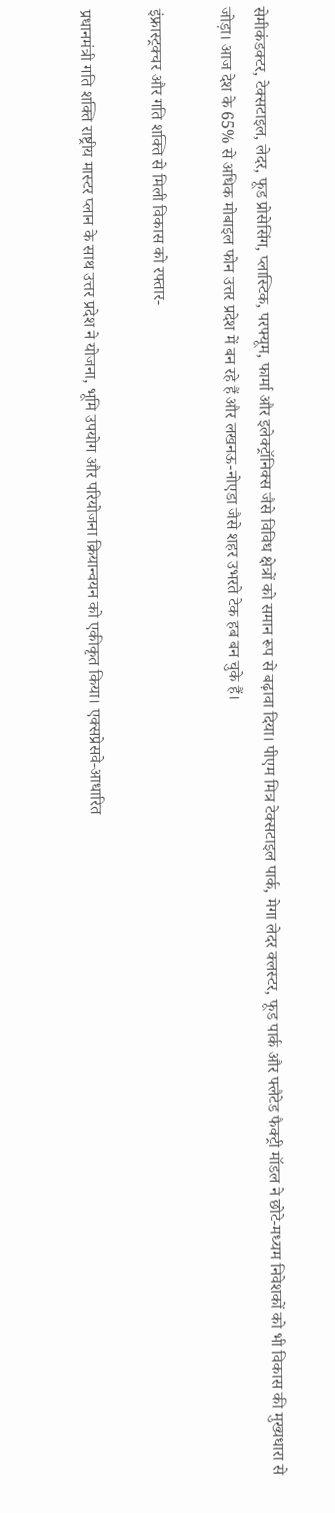सेमीकंडक्टर, टेक्सटाइल, लेदर, फूड प्रोसेसिंग, प्लास्टिक, परफ्यूम, फार्मा और इलेक्ट्रॉनिक्स जैसे विविध क्षेत्रों को समान रूप से बढ़ावा दिया। पीएम मित्र टेक्सटाइल पार्क, मेगा लेदर क्लस्टर, फूड पार्क और फ्लैटेड फैक्ट्री मॉडल ने छोटे-मध्यम निवेशकों को भी विकास की मुख्यधारा से जोड़ा। आज देश के 65% से अधिक मोबाइल फोन उत्तर प्रदेश में बन रहे हैं और लखनऊ-नोएडा जैसे शहर उभरते टेक हब बन चुके हैं।

इंफ्रास्ट्रक्चर और गति शक्ति से मिली विकास को रफ्तार-

प्रधानमंत्री गति शक्ति राष्ट्रीय मास्टर प्लान के साथ उत्तर प्रदेश ने योजना, भूमि उपयोग और परियोजना क्रियान्वयन को एकीकृत किया। एक्सप्रेसवे-आधारित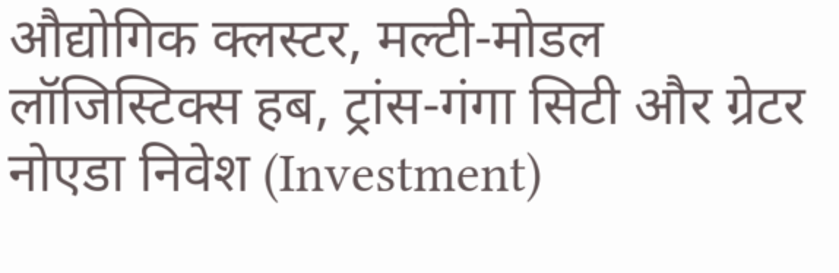औद्योगिक क्लस्टर, मल्टी-मोडल लॉजिस्टिक्स हब, ट्रांस-गंगा सिटी और ग्रेटर नोएडा निवेश (Investment)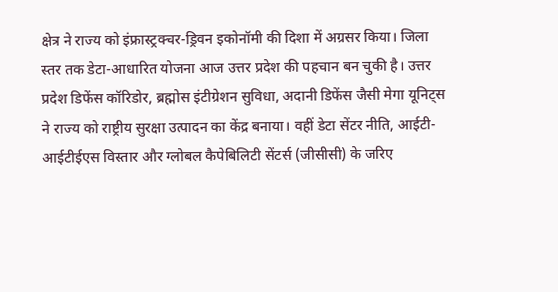क्षेत्र ने राज्य को इंफ्रास्ट्रक्चर-ड्रिवन इकोनॉमी की दिशा में अग्रसर किया। जिला स्तर तक डेटा-आधारित योजना आज उत्तर प्रदेश की पहचान बन चुकी है। उत्तर प्रदेश डिफेंस कॉरिडोर, ब्रह्मोस इंटीग्रेशन सुविधा, अदानी डिफेंस जैसी मेगा यूनिट्स ने राज्य को राष्ट्रीय सुरक्षा उत्पादन का केंद्र बनाया। वहीं डेटा सेंटर नीति, आईटी-आईटीईएस विस्तार और ग्लोबल कैपेबिलिटी सेंटर्स (जीसीसी) के जरिए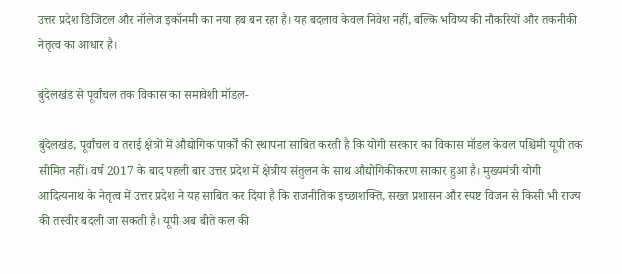उत्तर प्रदेश डिजिटल और नॉलेज इकॉनमी का नया हब बन रहा है। यह बदलाव केवल निवेश नहीं, बल्कि भविष्य की नौकरियों और तकनीकी नेतृत्व का आधार है।

बुंदेलखंड से पूर्वांचल तक विकास का समावेशी मॉडल-

बुंदेलखंड, पूर्वांचल व तराई क्षेत्रों में औद्योगिक पार्कों की स्थापना साबित करती है कि योगी सरकार का विकास मॉडल केवल पश्चिमी यूपी तक सीमित नहीं। वर्ष 2017 के बाद पहली बार उत्तर प्रदेश में क्षेत्रीय संतुलन के साथ औद्योगिकीकरण साकार हुआ है। मुख्यमंत्री योगी आदित्यनाथ के नेतृत्व में उत्तर प्रदेश ने यह साबित कर दिया है कि राजनीतिक इच्छाशक्ति, सख्त प्रशासन और स्पष्ट विजन से किसी भी राज्य की तस्वीर बदली जा सकती है। यूपी अब बीते कल की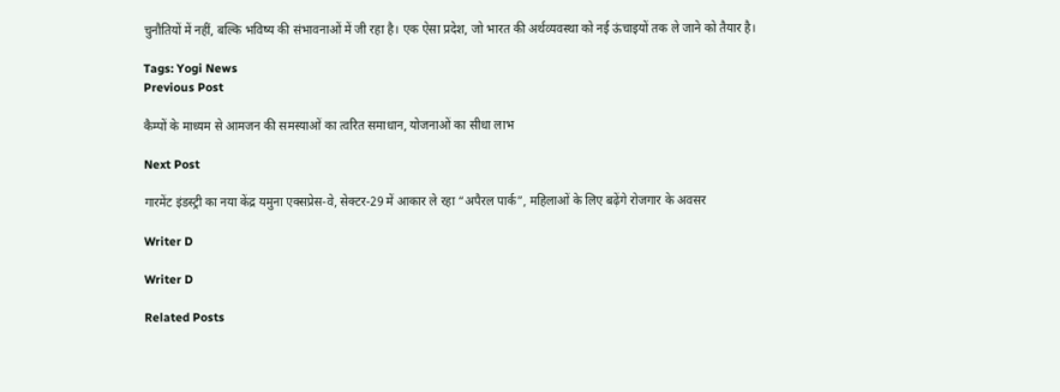चुनौतियों में नहीं, बल्कि भविष्य की संभावनाओं में जी रहा है। एक ऐसा प्रदेश, जो भारत की अर्थव्यवस्था को नई ऊंचाइयों तक ले जाने को तैयार है।

Tags: Yogi News
Previous Post

कैम्पों के माध्यम से आमजन की समस्याओं का त्वरित समाधान, योजनाओं का सीधा लाभ

Next Post

गारमेंट इंडस्ट्री का नया केंद्र यमुना एक्सप्रेस-वे, सेक्टर-29 में आकार ले रहा “अपैरल पार्क”, महिलाओं के लिए बढ़ेंगे रोजगार के अवसर

Writer D

Writer D

Related Posts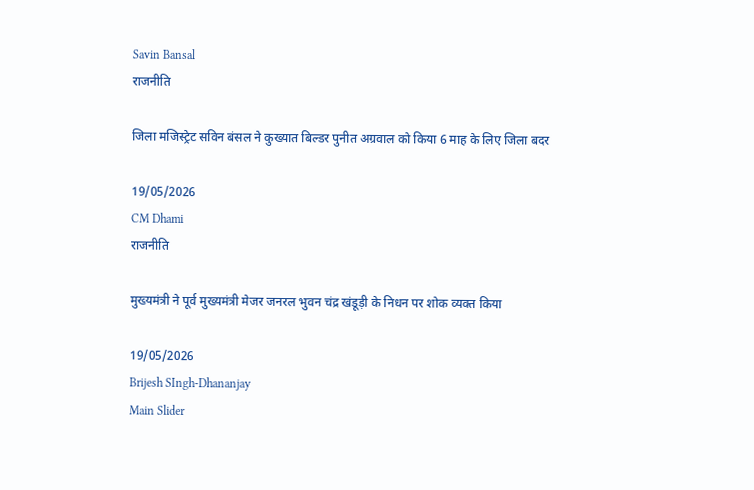Savin Bansal
राजनीति

जिला मजिस्ट्रेट सविन बंसल ने कुख्यात बिल्डर पुनीत अग्रवाल को किया 6 माह के लिए जिला बदर

19/05/2026
CM Dhami
राजनीति

मुख्यमंत्री ने पूर्व मुख्यमंत्री मेजर जनरल भुवन चंद्र खंडूड़ी के निधन पर शोक व्यक्त किया

19/05/2026
Brijesh SIngh-Dhananjay
Main Slider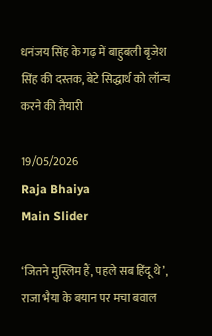धनंजय सिंह के गढ़ में बाहुबली बृजेश सिंह की दस्तक, बेटे सिद्धार्थ को लॉन्च करने की तैयारी

19/05/2026
Raja Bhaiya
Main Slider

‘जितने मुस्लिम हैं, पहले सब हिंदू थे’, राजा भैया के बयान पर मचा बवाल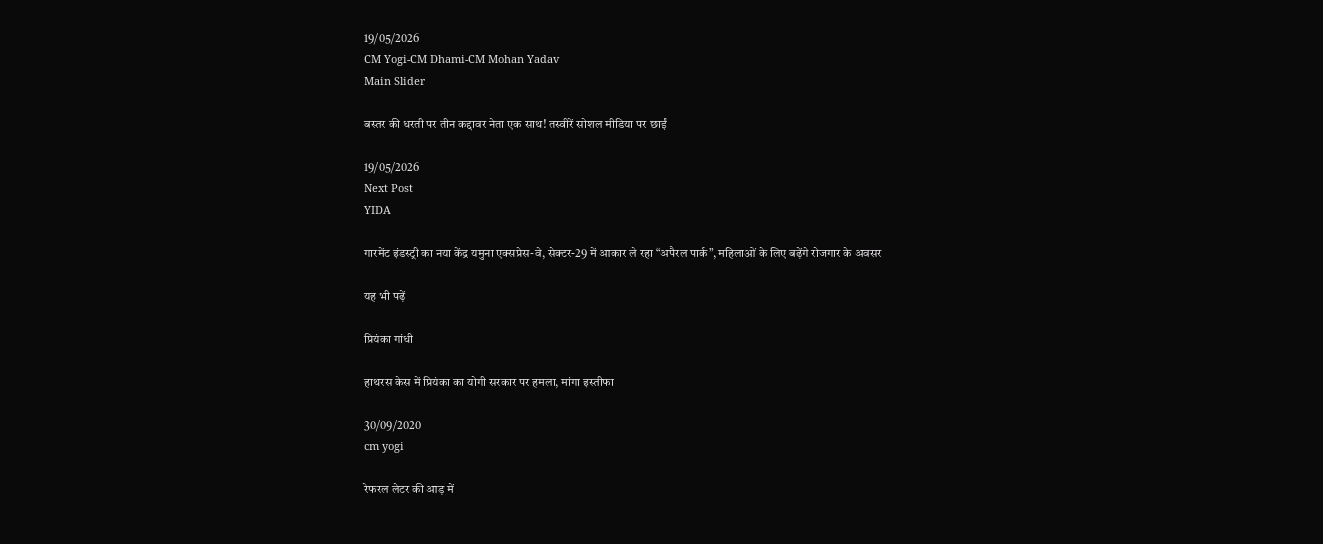19/05/2026
CM Yogi-CM Dhami-CM Mohan Yadav
Main Slider

बस्तर की धरती पर तीन कद्दावर नेता एक साथ! तस्वीरें सोशल मीडिया पर छाईं

19/05/2026
Next Post
YIDA

गारमेंट इंडस्ट्री का नया केंद्र यमुना एक्सप्रेस-वे, सेक्टर-29 में आकार ले रहा “अपैरल पार्क”, महिलाओं के लिए बढ़ेंगे रोजगार के अवसर

यह भी पढ़ें

प्रियंका गांधी

हाथरस केस में प्रियंका का योगी सरकार पर हमला, मांगा इस्तीफा

30/09/2020
cm yogi

रेफरल लेटर की आड़ में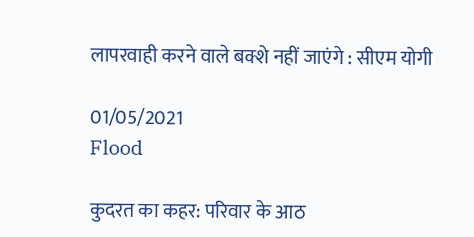लापरवाही करने वाले बक्शे नहीं जाएंगे : सीएम योगी

01/05/2021
Flood

कुदरत का कहर: परिवार के आठ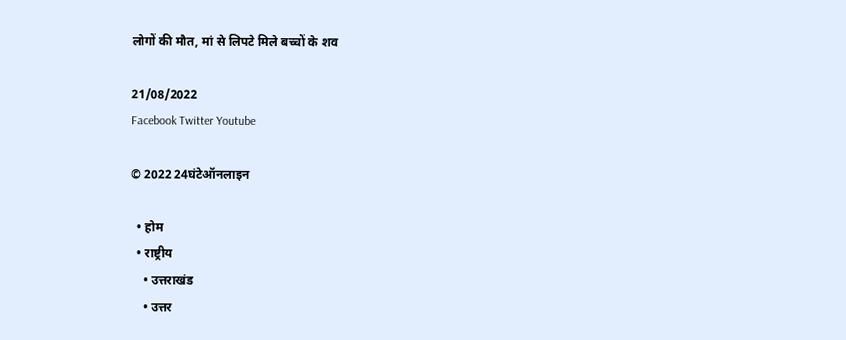लोगों की मौत, मां से लिपटे मिले बच्चों के शव

21/08/2022
Facebook Twitter Youtube

© 2022 24घंटेऑनलाइन

  • होम
  • राष्ट्रीय
    • उत्तराखंड
    • उत्तर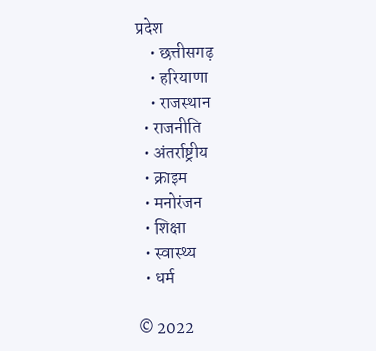प्रदेश
    • छत्तीसगढ़
    • हरियाणा
    • राजस्थान
  • राजनीति
  • अंतर्राष्ट्रीय
  • क्राइम
  • मनोरंजन
  • शिक्षा
  • स्वास्थ्य
  • धर्म

© 2022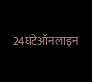24घंटेऑनलाइन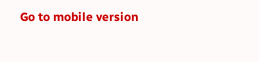Go to mobile version